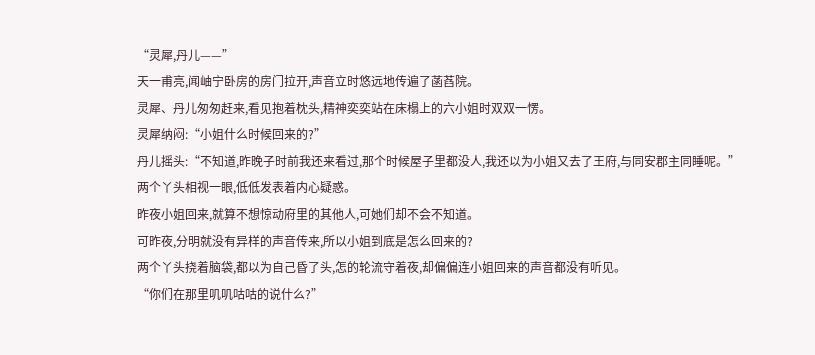“灵犀,丹儿——”
天一甫亮,闻岫宁卧房的房门拉开,声音立时悠远地传遍了菡萏院。
灵犀、丹儿匆匆赶来,看见抱着枕头,精神奕奕站在床榻上的六小姐时双双一愣。
灵犀纳闷:“小姐什么时候回来的?”
丹儿摇头:“不知道,昨晚子时前我还来看过,那个时候屋子里都没人,我还以为小姐又去了王府,与同安郡主同睡呢。”
两个丫头相视一眼,低低发表着内心疑惑。
昨夜小姐回来,就算不想惊动府里的其他人,可她们却不会不知道。
可昨夜,分明就没有异样的声音传来,所以小姐到底是怎么回来的?
两个丫头挠着脑袋,都以为自己昏了头,怎的轮流守着夜,却偏偏连小姐回来的声音都没有听见。
“你们在那里叽叽咕咕的说什么?”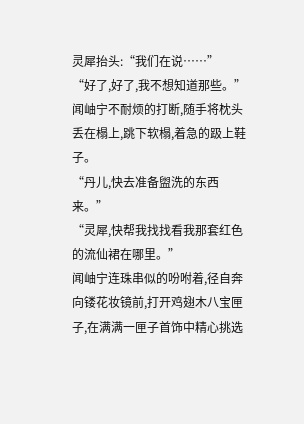灵犀抬头:“我们在说……”
“好了,好了,我不想知道那些。”
闻岫宁不耐烦的打断,随手将枕头丢在榻上,跳下软榻,着急的趿上鞋子。
“丹儿,快去准备盥洗的东西来。”
“灵犀,快帮我找找看我那套红色的流仙裙在哪里。”
闻岫宁连珠串似的吩咐着,径自奔向镂花妆镜前,打开鸡翅木八宝匣子,在满满一匣子首饰中精心挑选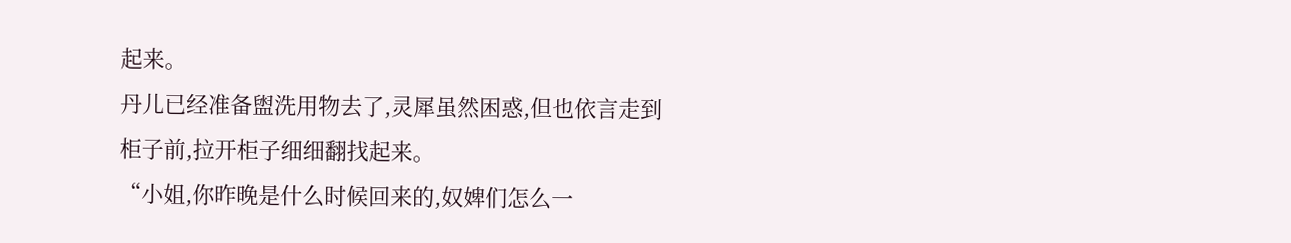起来。
丹儿已经准备盥洗用物去了,灵犀虽然困惑,但也依言走到柜子前,拉开柜子细细翻找起来。
“小姐,你昨晚是什么时候回来的,奴婢们怎么一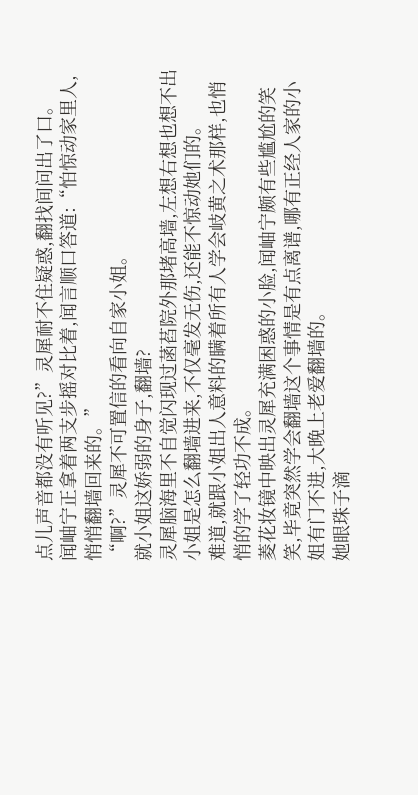点儿声音都没有听见?”灵犀耐不住疑惑,翻找间问出了口。
闻岫宁正拿着两支步摇对比着,闻言顺口答道:“怕惊动家里人,悄悄翻墙回来的。”
“啊?”灵犀不可置信的看向自家小姐。
就小姐这娇弱的身子,翻墙?
灵犀脑海里不自觉闪现过菡萏院外那堵高墙,左想右想也想不出小姐是怎么翻墙进来,不仅毫发无伤,还能不惊动她们的。
难道,就跟小姐出人意料的瞒着所有人学会岐黄之术那样,也悄悄的学了轻功不成。
菱花妆镜中映出灵犀充满困惑的小脸,闻岫宁颇有些尴尬的笑笑,毕竟突然学会翻墙这个事情是有点离谱,哪有正经人家的小姐有门不进,大晚上老爱翻墙的。
她眼珠子滴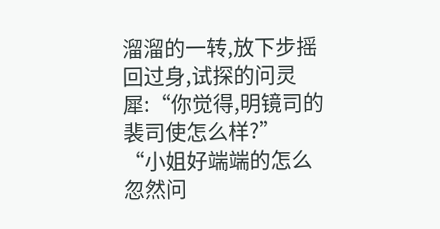溜溜的一转,放下步摇回过身,试探的问灵犀:“你觉得,明镜司的裴司使怎么样?”
“小姐好端端的怎么忽然问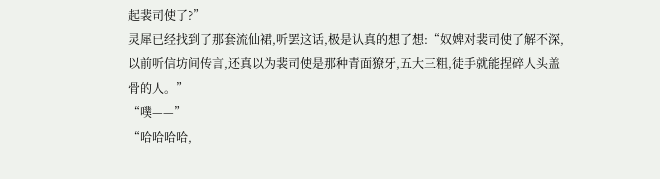起裴司使了?”
灵犀已经找到了那套流仙裙,听罢这话,极是认真的想了想:“奴婢对裴司使了解不深,以前听信坊间传言,还真以为裴司使是那种青面獠牙,五大三粗,徒手就能捏碎人头盖骨的人。”
“噗——”
“哈哈哈哈,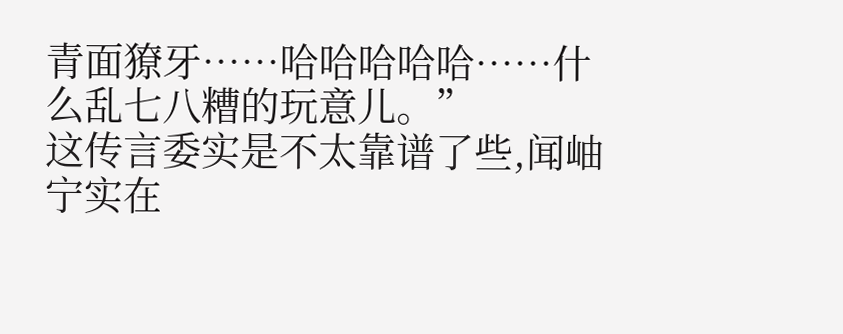青面獠牙……哈哈哈哈哈……什么乱七八糟的玩意儿。”
这传言委实是不太靠谱了些,闻岫宁实在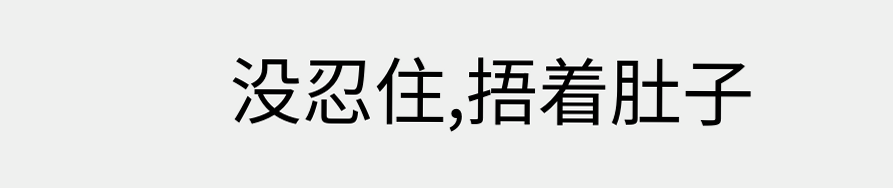没忍住,捂着肚子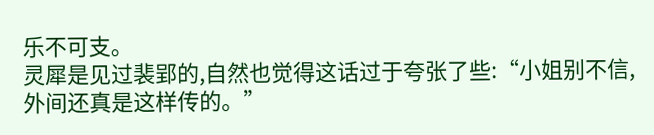乐不可支。
灵犀是见过裴郢的,自然也觉得这话过于夸张了些:“小姐别不信,外间还真是这样传的。”